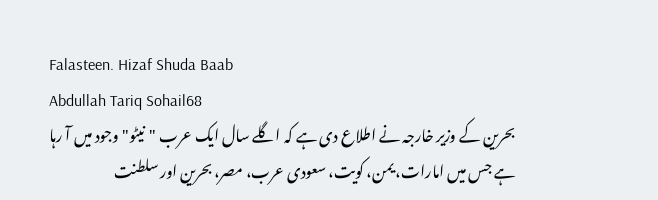Falasteen. Hizaf Shuda Baab
Abdullah Tariq Sohail68
بحرین کے وزیر خارجہ نے اطلاع دی ہے کہ اگلے سال ایک عرب "نیٹو" وجود میں آ رہا ہے جس میں امارات، یمن، کویت، سعودی عرب، مصر، بحرین اور سلطنت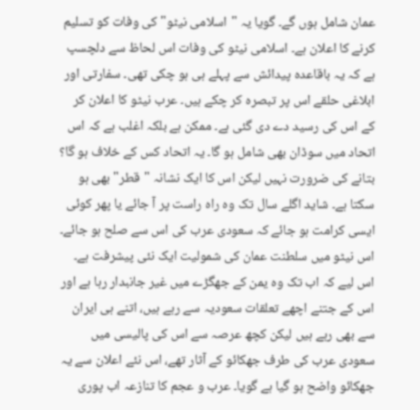عمان شامل ہوں گے۔ گویا یہ "اسلامی نیٹو" کی وفات کو تسلیم کرنے کا اعلان ہے۔ اسلامی نیٹو کی وفات اس لحاظ سے دلچسپ ہے کہ یہ باقاعدہ پیدائش سے پہلے ہی ہو چکی تھی۔ سفارتی اور ابلاغی حلقے اس پر تبصرہ کر چکے ہیں۔ عرب نیٹو کا اعلان کر کے اس کی رسید دے دی گئی ہے۔ ممکن ہے بلکہ اغلب ہے کہ اس اتحاد میں سوڈان بھی شامل ہو گا۔ یہ اتحاد کس کے خلاف ہو گا؟ بتانے کی ضرورت نہیں لیکن اس کا ایک نشانہ "قطر" بھی ہو سکتا ہے۔ شاید اگلے سال تک وہ راہ راست پر آ جائے یا پھر کوئی ایسی کرامت ہو جائے کہ سعودی عرب کی اس سے صلح ہو جائے۔ اس نیٹو میں سلطنت عمان کی شمولیت ایک نئی پیشرفت ہے۔ اس لیے کہ اب تک وہ یمن کے جھگڑے میں غیر جانبدار رہا ہے اور اس کے جتنے اچھے تعلقات سعودیہ سے رہے ہیں، اتنے ہی ایران سے بھی رہے ہیں لیکن کچھ عرصہ سے اس کی پالیسی میں سعودی عرب کی طرف جھکائو کے آثار تھے، اس نئے اعلان سے یہ جھکائو واضح ہو گیا ہے گویا۔ عرب و عجم کا تنازعہ اب پوری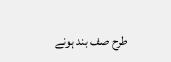طرح صف بند ہونے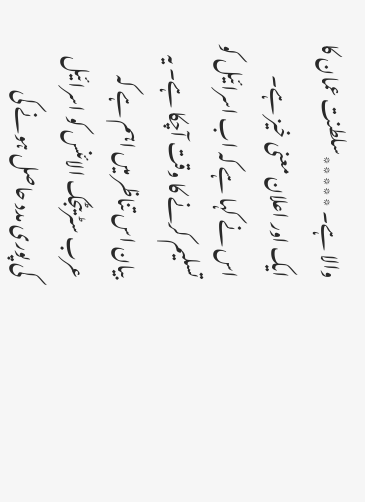والا ہے۔ ٭٭٭٭٭سلطنت عمان کا ایک اور اعلان معنی خیز ہے۔ اس نے کہا ہے کہ اب اسرائیل کو تسلیم کرنے کا وقت آچکا ہے۔ یہ بیان اس تناظر میں اہم ہے کہ عرب سٹریٹجک الائنس کو اسرائیل کی پوری مدد حاصل ہونے کی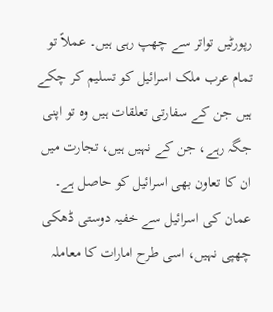رپورٹیں تواتر سے چھپ رہی ہیں۔ عملاً تو تمام عرب ملک اسرائیل کو تسلیم کر چکے ہیں جن کے سفارتی تعلقات ہیں وہ تو اپنی جگہ رہے، جن کے نہیں ہیں، تجارت میں ان کا تعاون بھی اسرائیل کو حاصل ہے۔ عمان کی اسرائیل سے خفیہ دوستی ڈھکی چھپی نہیں، اسی طرح امارات کا معاملہ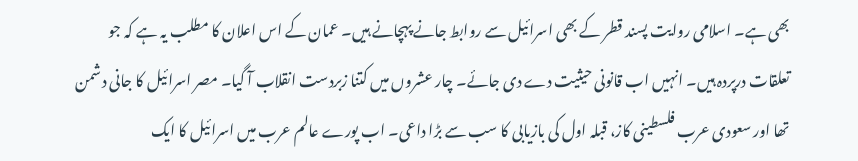بھی ہے۔ اسلامی روایت پسند قطر کے بھی اسرائیل سے روابط جانے پہچانے ہیں۔ عمان کے اس اعلان کا مطلب یہ ہے کہ جو تعلقات درپردہ ہیں۔ انہیں اب قانونی حیثیت دے دی جائے۔ چار عشروں میں کتنا زبردست انقلاب آ گیا۔ مصر اسرائیل کا جانی دشمن تھا اور سعودی عرب فلسطینی کاز، قبلہ اول کی بازیابی کا سب سے بڑا داعی۔ اب پورے عالم عرب میں اسرائیل کا ایک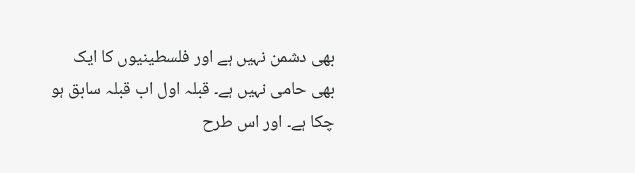بھی دشمن نہیں ہے اور فلسطینیوں کا ایک بھی حامی نہیں ہے۔ قبلہ اول اب قبلہ سابق ہو چکا ہے۔ اور اس طرح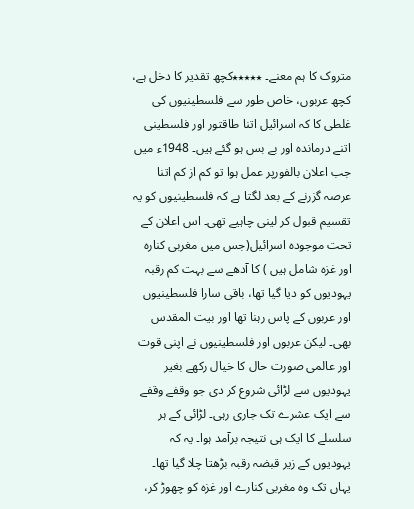متروک کا ہم معنے۔ ٭٭٭٭٭کچھ تقدیر کا دخل ہے، کچھ عربوں، خاص طور سے فلسطینیوں کی غلطی کا کہ اسرائیل اتنا طاقتور اور فلسطینی اتنے درماندہ اور بے بس ہو گئے ہیں۔ 1948ء میں جب اعلان بالفورپر عمل ہوا تو کم از کم اتنا عرصہ گزرنے کے بعد لگتا ہے کہ فلسطینیوں کو یہ تقسیم قبول کر لینی چاہیے تھی۔ اس اعلان کے تحت موجودہ اسرائیل(جس میں مغربی کنارہ اور غزہ شامل ہیں ) کا آدھے سے بہت کم رقبہ یہودیوں کو دیا گیا تھا، باقی سارا فلسطینیوں اور عربوں کے پاس رہنا تھا اور بیت المقدس بھی۔ لیکن عربوں اور فلسطینیوں نے اپنی قوت اور عالمی صورت حال کا خیال رکھے بغیر یہودیوں سے لڑائی شروع کر دی جو وقفے وقفے سے ایک عشرے تک جاری رہی۔ لڑائی کے ہر سلسلے کا ایک ہی نتیجہ برآمد ہوا۔ یہ کہ یہودیوں کے زیر قبضہ رقبہ بڑھتا چلا گیا تھا۔ یہاں تک وہ مغربی کنارے اور غزہ کو چھوڑ کر،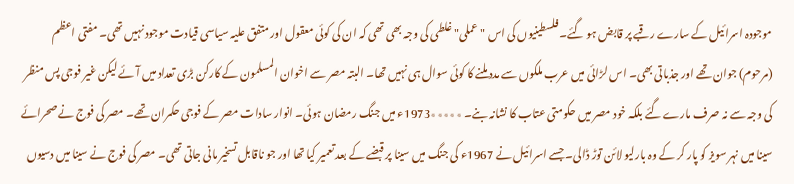موجودہ اسرائیل کے سارے رقبے پر قابض ہو گئے۔ فلسطینیوں کی اس "عملی" غلطی کی وجہ بھی تھی کہ ان کی کوئی معقول اور متفق علیہ سیاسی قیادت موجود نہیں تھی۔ مفتی اعظم (مرحوم) جوان تھے اور جذباتی بھی۔ اس لڑائی میں عرب ملکوں سے مدد ملنے کا کوئی سوال ہی نہیں تھا۔ البتہ مصر سے اخوان المسلمون کے کارکن بڑی تعداد میں آئے لیکن غیر فوجی پس منظر کی وجہ سے نہ صرف مارے گئے بلکہ خود مصر میں حکومتی عتاب کا نشانہ بنے۔ ٭٭٭٭٭1973ء میں جنگ رمضان ہوئی۔ انوار سادات مصر کے فوجی حکمران تھے۔ مصر کی فوج نے صحرائے سینا میں نہر سویز کو پار کر کے وہ بارلیو لائن توڑ ڈالی۔ جسے اسرائیل نے 1967ء کی جنگ میں سینا پر قبضے کے بعد تعمیر کیا تھا اور جو ناقابل تسخیر مانی جاتی تھی۔ مصر کی فوج نے سینا میں دسیوں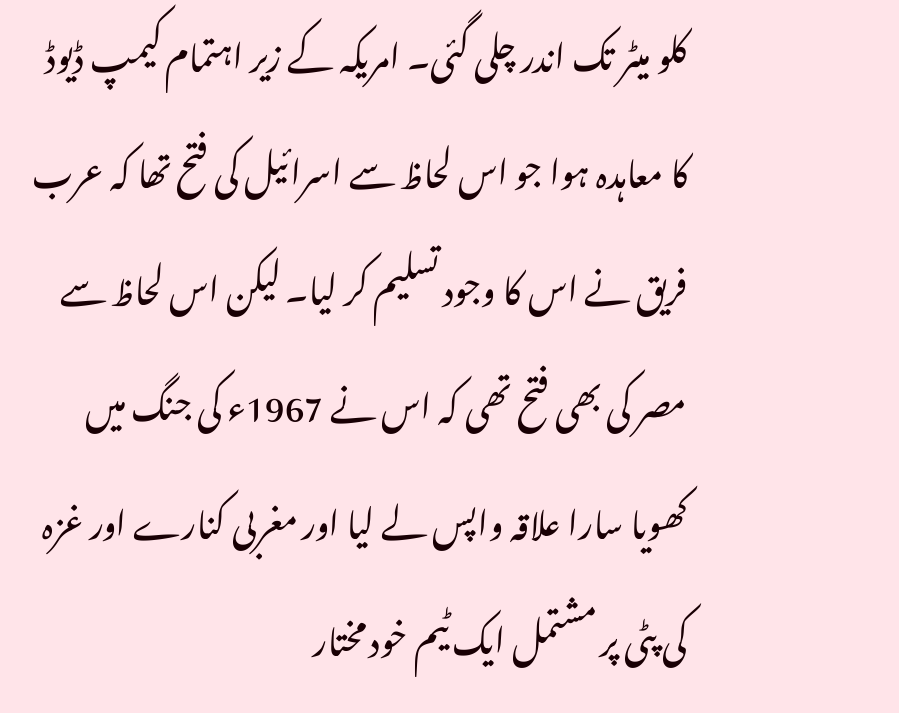کلو میٹر تک اندر چلی گئی۔ امریکہ کے زیر اہتمام کیمپ ڈیوڈ کا معاہدہ ہوا جو اس لحاظ سے اسرائیل کی فتح تھا کہ عرب فریق نے اس کا وجود تسلیم کر لیا۔ لیکن اس لحاظ سے مصر کی بھی فتح تھی کہ اس نے 1967ء کی جنگ میں کھویا سارا علاقہ واپس لے لیا اور مغربی کنارے اور غزہ کی پٹی پر مشتمل ایک ٹیم خود مختار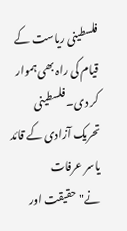فلسطینی ریاست کے قیام کی راہ بھی ہموار کر دی۔ فلسطینی تحریک آزادی کے قائد یاسر عرفات نے"حقیقت اور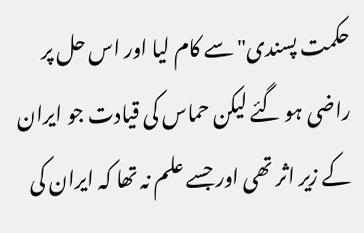حکمت پسندی" سے کام لیا اور اس حل پر راضی ہو گئے لیکن حماس کی قیادت جو ایران کے زیر اثر تھی اور جسے علم نہ تھا کہ ایران کی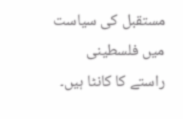مستقبل کی سیاست میں فلسطینی راستے کا کانٹا ہیں۔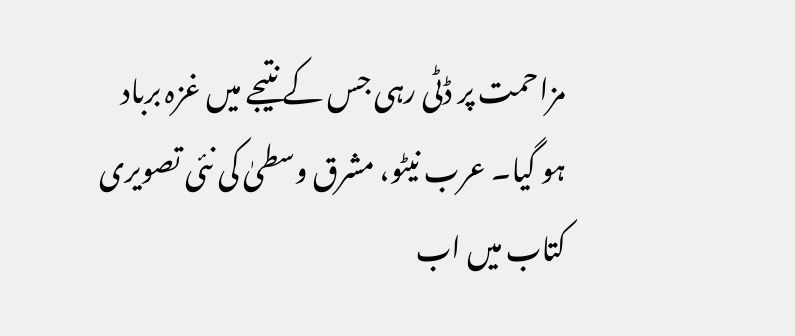مزاحمت پر ڈٹی رہی جس کے نتیجے میں غزہ برباد ہو گیا۔ عرب نیٹو، مشرق وسطیٰ کی نئی تصویری کتاب میں اب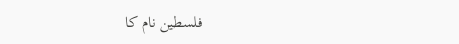فلسطین نام کا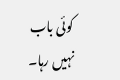کوئی باب نہیں رہا۔